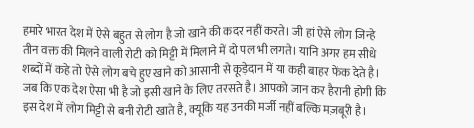हमारे भारत देश में ऐसे बहुत से लोग है जो खाने की कदर नहीं करते। जी हां ऐसे लोग जिन्हे तीन वक्त की मिलने वाली रोटी को मिट्टी में मिलाने में दो पल भी लगते। यानि अगर हम सीधे शब्दों में कहे तो ऐसे लोग बचे हुए खाने को आसानी से कूड़ेदान में या कही बाहर फेंक देते है। जब कि एक देश ऐसा भी है जो इसी खाने के लिए तरसते है। आपको जान कर हैरानी होगी कि इस देश में लोग मिट्टी से बनी रोटी खाते है, क्यूकि यह उनकी मर्जी नहीं बल्कि मज़बूरी है।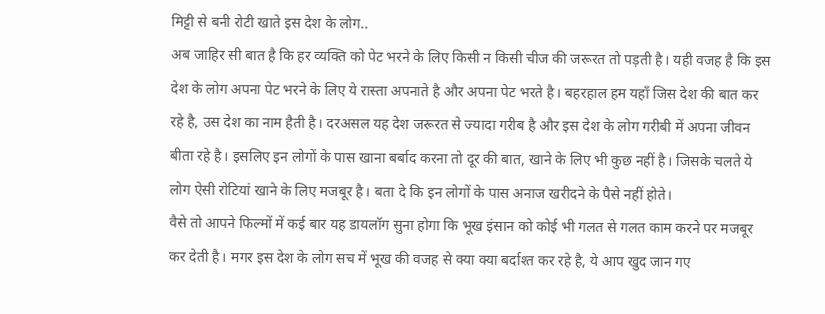मिट्टी से बनी रोटी खाते इस देश के लोग..
अब जाहिर सी बात है कि हर व्यक्ति को पेट भरने के लिए किसी न किसी चीज की जरूरत तो पड़ती है। यही वजह है कि इस देश के लोग अपना पेट भरने के लिए ये रास्ता अपनाते है और अपना पेट भरते है। बहरहाल हम यहाँ जिस देश की बात कर रहे है, उस देश का नाम हैती है। दरअसल यह देश जरूरत से ज्यादा गरीब है और इस देश के लोग गरीबी में अपना जीवन बीता रहे है। इसलिए इन लोगों के पास खाना बर्बाद करना तो दूर की बात, खाने के लिए भी कुछ नहीं है। जिसके चलते ये लोग ऐसी रोटियां खाने के लिए मजबूर है। बता दे कि इन लोगों के पास अनाज खरीदने के पैसे नहीं होते।
वैसे तो आपने फिल्मों में कई बार यह डायलॉग सुना होगा कि भूख इंसान को कोई भी गलत से गलत काम करने पर मजबूर कर देती है। मगर इस देश के लोग सच में भूख की वजह से क्या क्या बर्दाश्त कर रहे है, ये आप खुद जान गए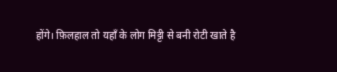होंगे। फ़िलहाल तो यहाँ के लोग मिट्टी से बनी रोटी खाते है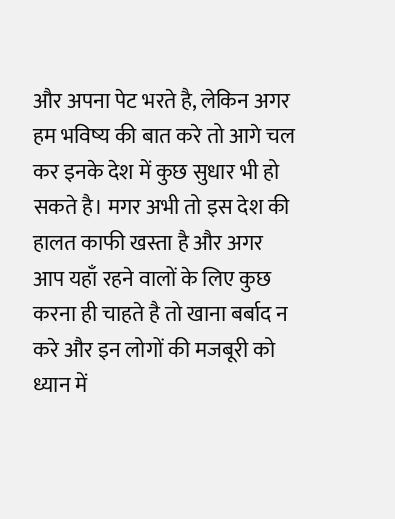और अपना पेट भरते है, लेकिन अगर हम भविष्य की बात करे तो आगे चल कर इनके देश में कुछ सुधार भी हो सकते है। मगर अभी तो इस देश की हालत काफी खस्ता है और अगर आप यहाँ रहने वालों के लिए कुछ करना ही चाहते है तो खाना बर्बाद न करे और इन लोगों की मजबूरी को ध्यान में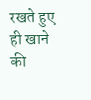रखते हुए ही खाने की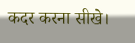कदर करना सीखे।